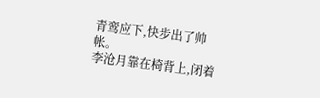青鸾应下,快步出了帅帐。
李沧月靠在椅背上,闭着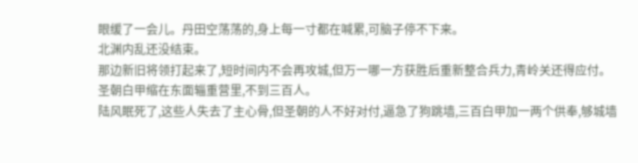眼缓了一会儿。丹田空荡荡的,身上每一寸都在喊累,可脑子停不下来。
北渊内乱还没结束。
那边新旧将领打起来了,短时间内不会再攻城,但万一哪一方获胜后重新整合兵力,青岭关还得应付。
圣朝白甲缩在东面辎重营里,不到三百人。
陆风眠死了,这些人失去了主心骨,但圣朝的人不好对付,逼急了狗跳墙,三百白甲加一两个供奉,够城墙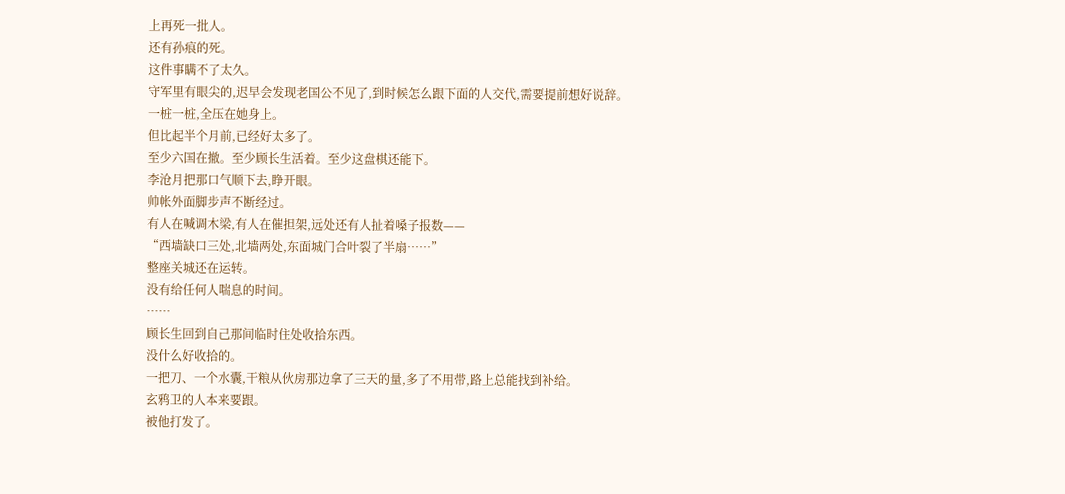上再死一批人。
还有孙痕的死。
这件事瞒不了太久。
守军里有眼尖的,迟早会发现老国公不见了,到时候怎么跟下面的人交代,需要提前想好说辞。
一桩一桩,全压在她身上。
但比起半个月前,已经好太多了。
至少六国在撤。至少顾长生活着。至少这盘棋还能下。
李沧月把那口气顺下去,睁开眼。
帅帐外面脚步声不断经过。
有人在喊调木梁,有人在催担架,远处还有人扯着嗓子报数——
“西墙缺口三处,北墙两处,东面城门合叶裂了半扇……”
整座关城还在运转。
没有给任何人喘息的时间。
……
顾长生回到自己那间临时住处收拾东西。
没什么好收拾的。
一把刀、一个水囊,干粮从伙房那边拿了三天的量,多了不用带,路上总能找到补给。
玄鸦卫的人本来要跟。
被他打发了。